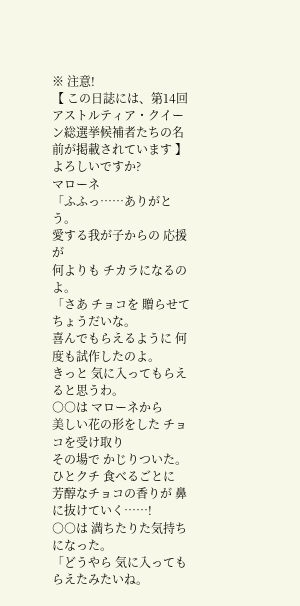※ 注意!
【 この日誌には、第14回アストルティア・クイーン総選挙候補者たちの名前が掲載されています 】
よろしいですか?
マローネ
「ふふっ……ありがとう。
愛する我が子からの 応援が
何よりも チカラになるのよ。
「さあ チョコを 贈らせてちょうだいな。
喜んでもらえるように 何度も試作したのよ。
きっと 気に入ってもらえると思うわ。
○○は マローネから
美しい花の形をした チョコを受け取り
その場で かじりついた。
ひとクチ 食べるごとに
芳醇なチョコの香りが 鼻に抜けていく……!
○○は 満ちたりた気持ちになった。
「どうやら 気に入ってもらえたみたいね。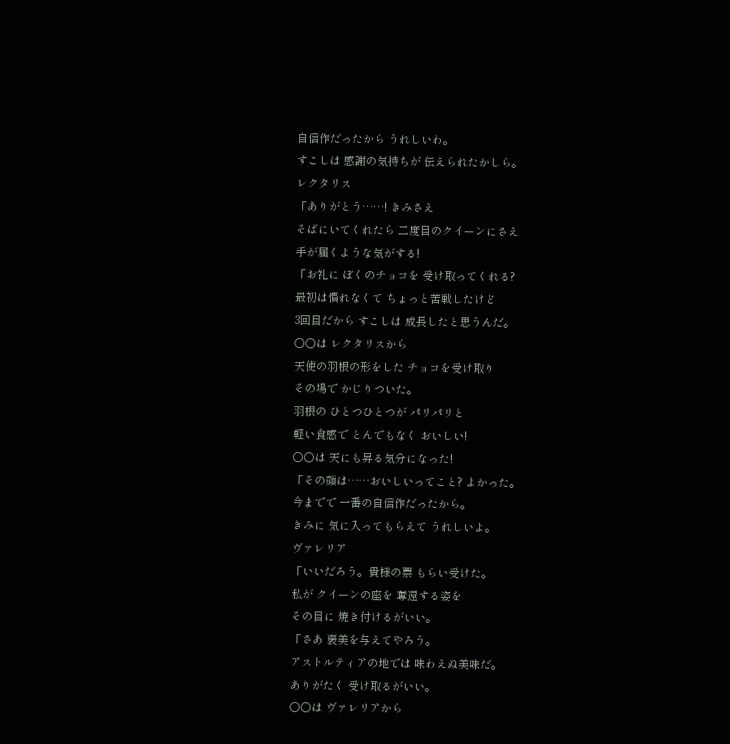自信作だったから うれしいわ。
すこしは 感謝の気持ちが 伝えられたかしら。
レクタリス
「ありがとう……! きみさえ
そばにいてくれたら 二度目のクイーンにさえ
手が届くような気がする!
「お礼に ぼくのチョコを 受け取ってくれる?
最初は慣れなくて ちょっと苦戦したけど
3回目だから すこしは 成長したと思うんだ。
○○は レクタリスから
天使の羽根の形をした チョコを受け取り
その場で かじりついた。
羽根の ひとつひとつが パリパリと
軽い食感で とんでもなく おいしい!
○○は 天にも昇る気分になった!
「その顔は……おいしいってこと? よかった。
今までで 一番の自信作だったから。
きみに 気に入ってもらえて うれしいよ。
ヴァレリア
「いいだろう。貴様の票 もらい受けた。
私が クイーンの座を 奪還する姿を
その目に 焼き付けるがいい。
「さあ 褒美を与えてやろう。
アストルティアの地では 味わえぬ美味だ。
ありがたく 受け取るがいい。
○○は ヴァレリアから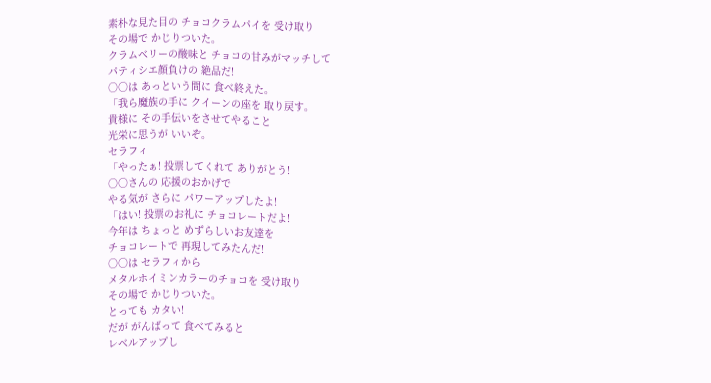素朴な見た目の チョコクラムパイを 受け取り
その場で かじりついた。
クラムベリーの酸味と チョコの甘みがマッチして
パティシエ顔負けの 絶品だ!
○○は あっという間に 食べ終えた。
「我ら魔族の手に クイーンの座を 取り戻す。
貴様に その手伝いをさせてやること
光栄に思うが いいぞ。
セラフィ
「やったぁ! 投票してくれて ありがとう!
○○さんの 応援のおかげで
やる気が さらに パワーアップしたよ!
「はい! 投票のお礼に チョコレートだよ!
今年は ちょっと めずらしいお友達を
チョコレートで 再現してみたんだ!
○○は セラフィから
メタルホイミンカラーのチョコを 受け取り
その場で かじりついた。
とっても カタい!
だが がんばって 食べてみると
レベルアップし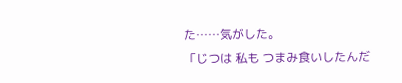た……気がした。
「じつは 私も つまみ食いしたんだ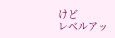けど
レベルアッ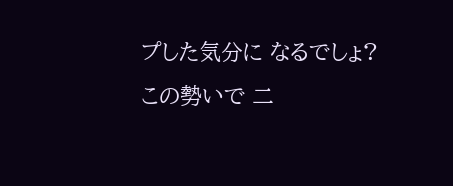プした気分に なるでしょ?
この勢いで 二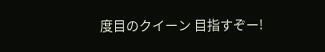度目のクイーン 目指すぞー!